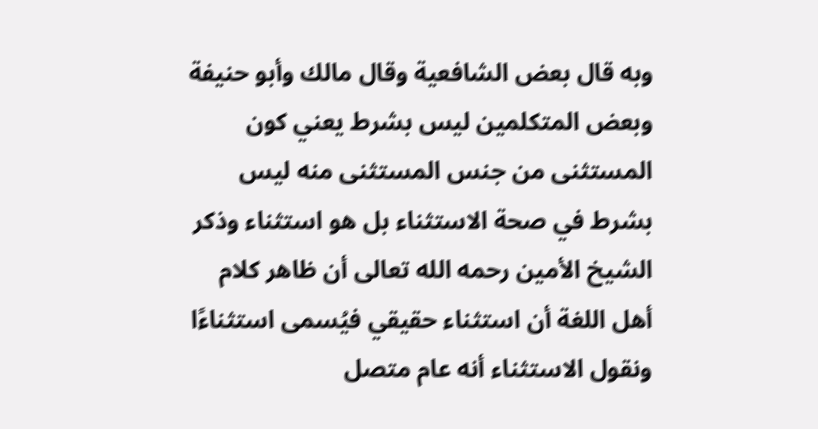وبه قال بعض الشافعية وقال مالك وأبو حنيفة وبعض المتكلمين ليس بشرط يعني كون المستثنى من جنس المستثنى منه ليس بشرط في صحة الاستثناء بل هو استثناء وذكر الشيخ الأمين رحمه الله تعالى أن ظاهر كلام أهل اللغة أن استثناء حقيقي فيُسمى استثناءًا ونقول الاستثناء أنه عام متصل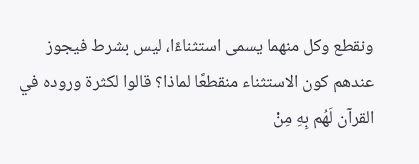ونقطع وكل منهما يسمى استثناءًا، ليس بشرط فيجوز عندهم كون الاستثناء منقطعًا لماذا؟ قالوا لكثرة وروده في القرآن لَهُم بِهِ مِنْ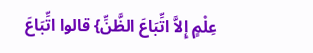عِلْمٍ إِلاَّ اتِّبَاعَ الظَّنِّ} قالوا اتِّبَاعَ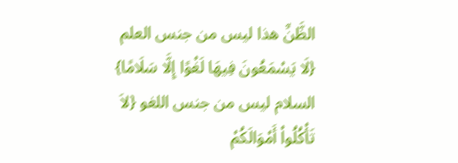الظَّنِّ هذا ليس من جنس العلم {لَا يَسْمَعُونَ فِيهَا لَغْوًا إِلَّا سَلَامًا} السلام ليس من جنس اللغو {لاَ تَأْكُلُواْ أَمْوَالَكُمْ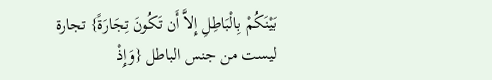بَيْنَكُمْ بِالْبَاطِلِ إِلاَّ أَن تَكُونَ تِجَارَةً} تجارة ليست من جنس الباطل {وَإِذْ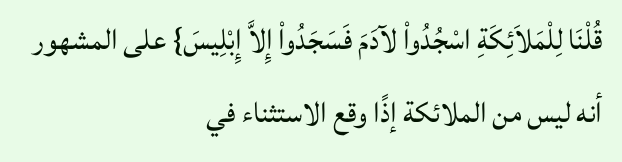قُلْنَا لِلْمَلاَئِكَةِ اسْجُدُواْ لآدَمَ فَسَجَدُواْ إِلاَّ إِبْلِيسَ} على المشهور أنه ليس من الملائكة إذًا وقع الاستثناء في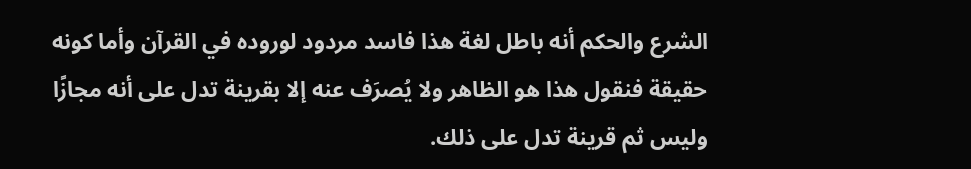الشرع والحكم أنه باطل لغة هذا فاسد مردود لوروده في القرآن وأما كونه حقيقة فنقول هذا هو الظاهر ولا يُصرَف عنه إلا بقرينة تدل على أنه مجازًا وليس ثم قرينة تدل على ذلك.